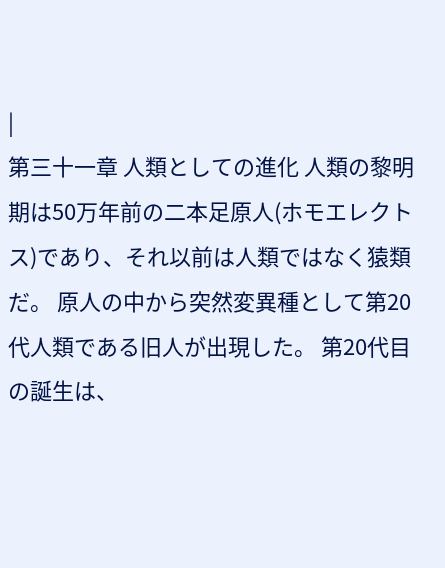|
第三十一章 人類としての進化 人類の黎明期は50万年前の二本足原人(ホモエレクトス)であり、それ以前は人類ではなく猿類だ。 原人の中から突然変異種として第20代人類である旧人が出現した。 第20代目の誕生は、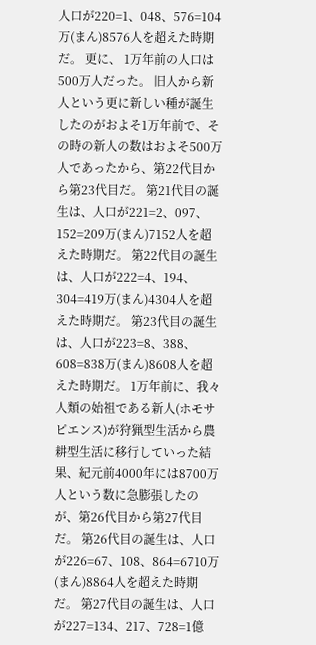人口が220=1、048、576=104万(まん)8576人を超えた時期だ。 更に、 1万年前の人口は500万人だった。 旧人から新人という更に新しい種が誕生したのがおよそ1万年前で、その時の新人の数はおよそ500万人であったから、第22代目から第23代目だ。 第21代目の誕生は、人口が221=2、097、152=209万(まん)7152人を超えた時期だ。 第22代目の誕生は、人口が222=4、194、304=419万(まん)4304人を超えた時期だ。 第23代目の誕生は、人口が223=8、388、608=838万(まん)8608人を超えた時期だ。 1万年前に、我々人類の始祖である新人(ホモサピエンス)が狩猟型生活から農耕型生活に移行していった結果、紀元前4000年には8700万人という数に急膨張したのが、第26代目から第27代目だ。 第26代目の誕生は、人口が226=67、108、864=6710万(まん)8864人を超えた時期だ。 第27代目の誕生は、人口が227=134、217、728=1億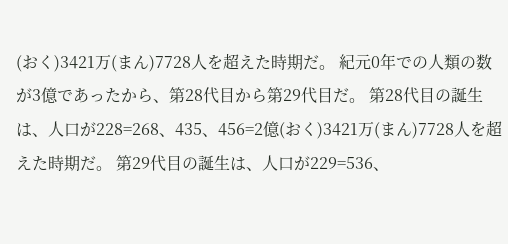(おく)3421万(まん)7728人を超えた時期だ。 紀元0年での人類の数が3億であったから、第28代目から第29代目だ。 第28代目の誕生は、人口が228=268、435、456=2億(おく)3421万(まん)7728人を超えた時期だ。 第29代目の誕生は、人口が229=536、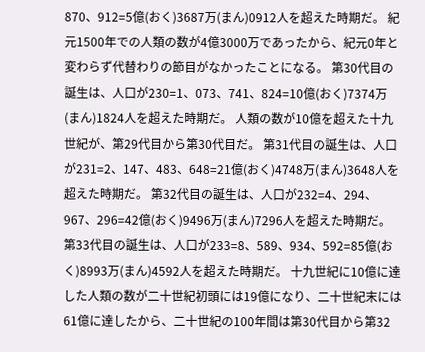870、912=5億(おく)3687万(まん)0912人を超えた時期だ。 紀元1500年での人類の数が4億3000万であったから、紀元0年と変わらず代替わりの節目がなかったことになる。 第30代目の誕生は、人口が230=1、073、741、824=10億(おく)7374万(まん)1824人を超えた時期だ。 人類の数が10億を超えた十九世紀が、第29代目から第30代目だ。 第31代目の誕生は、人口が231=2、147、483、648=21億(おく)4748万(まん)3648人を超えた時期だ。 第32代目の誕生は、人口が232=4、294、967、296=42億(おく)9496万(まん)7296人を超えた時期だ。 第33代目の誕生は、人口が233=8、589、934、592=85億(おく)8993万(まん)4592人を超えた時期だ。 十九世紀に10億に達した人類の数が二十世紀初頭には19億になり、二十世紀末には61億に達したから、二十世紀の100年間は第30代目から第32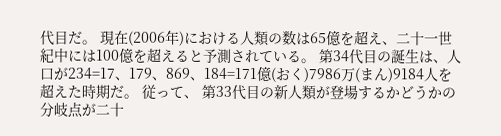代目だ。 現在(2006年)における人類の数は65億を超え、二十一世紀中には100億を超えると予測されている。 第34代目の誕生は、人口が234=17、179、869、184=171億(おく)7986万(まん)9184人を超えた時期だ。 従って、 第33代目の新人類が登場するかどうかの分岐点が二十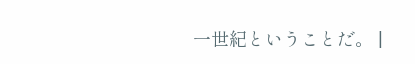一世紀ということだ。 |